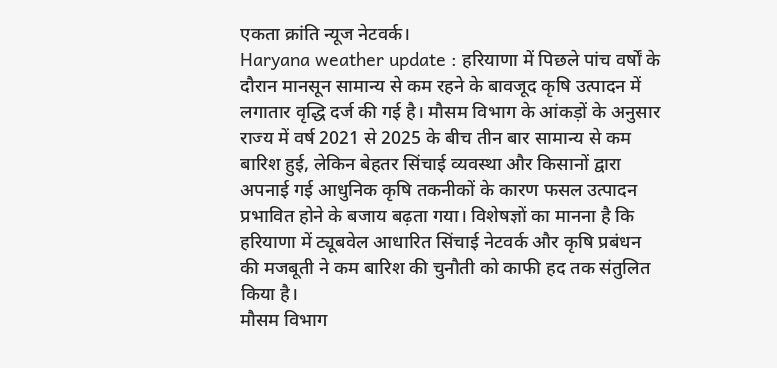एकता क्रांति न्यूज नेटवर्क।
Haryana weather update : हरियाणा में पिछले पांच वर्षों के दौरान मानसून सामान्य से कम रहने के बावजूद कृषि उत्पादन में लगातार वृद्धि दर्ज की गई है। मौसम विभाग के आंकड़ों के अनुसार राज्य में वर्ष 2021 से 2025 के बीच तीन बार सामान्य से कम बारिश हुई, लेकिन बेहतर सिंचाई व्यवस्था और किसानों द्वारा अपनाई गई आधुनिक कृषि तकनीकों के कारण फसल उत्पादन प्रभावित होने के बजाय बढ़ता गया। विशेषज्ञों का मानना है कि हरियाणा में ट्यूबवेल आधारित सिंचाई नेटवर्क और कृषि प्रबंधन की मजबूती ने कम बारिश की चुनौती को काफी हद तक संतुलित किया है।
मौसम विभाग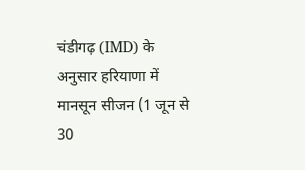चंडीगढ़ (IMD) के अनुसार हरियाणा में मानसून सीजन (1 जून से 30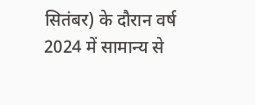सितंबर) के दौरान वर्ष 2024 में सामान्य से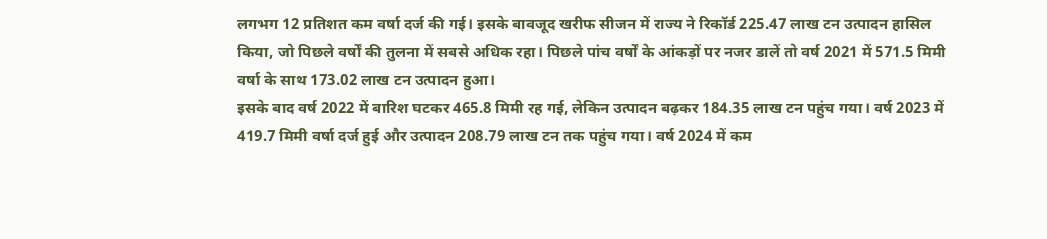लगभग 12 प्रतिशत कम वर्षा दर्ज की गई। इसके बावजूद खरीफ सीजन में राज्य ने रिकॉर्ड 225.47 लाख टन उत्पादन हासिल किया, जो पिछले वर्षों की तुलना में सबसे अधिक रहा। पिछले पांच वर्षों के आंकड़ों पर नजर डालें तो वर्ष 2021 में 571.5 मिमी वर्षा के साथ 173.02 लाख टन उत्पादन हुआ।
इसके बाद वर्ष 2022 में बारिश घटकर 465.8 मिमी रह गई, लेकिन उत्पादन बढ़कर 184.35 लाख टन पहुंच गया। वर्ष 2023 में 419.7 मिमी वर्षा दर्ज हुई और उत्पादन 208.79 लाख टन तक पहुंच गया। वर्ष 2024 में कम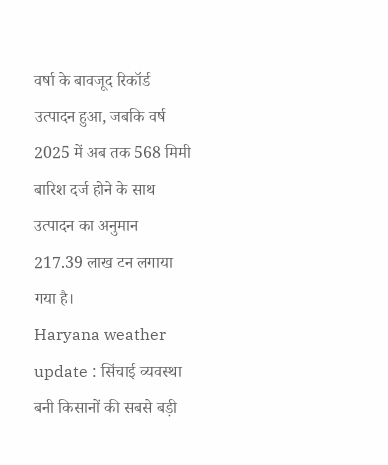वर्षा के बावजूद रिकॉर्ड उत्पादन हुआ, जबकि वर्ष 2025 में अब तक 568 मिमी बारिश दर्ज होने के साथ उत्पादन का अनुमान 217.39 लाख टन लगाया गया है।
Haryana weather update : सिंचाई व्यवस्था बनी किसानों की सबसे बड़ी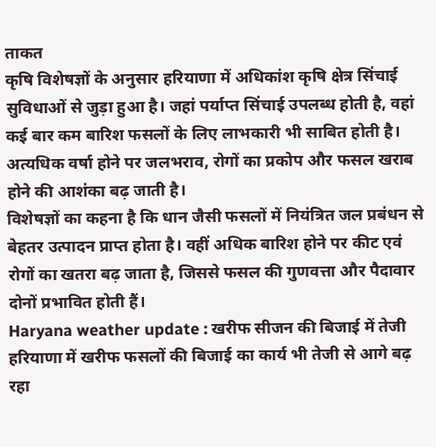ताकत
कृषि विशेषज्ञों के अनुसार हरियाणा में अधिकांश कृषि क्षेत्र सिंचाई सुविधाओं से जुड़ा हुआ है। जहां पर्याप्त सिंचाई उपलब्ध होती है, वहां कई बार कम बारिश फसलों के लिए लाभकारी भी साबित होती है। अत्यधिक वर्षा होने पर जलभराव, रोगों का प्रकोप और फसल खराब होने की आशंका बढ़ जाती है।
विशेषज्ञों का कहना है कि धान जैसी फसलों में नियंत्रित जल प्रबंधन से बेहतर उत्पादन प्राप्त होता है। वहीं अधिक बारिश होने पर कीट एवं रोगों का खतरा बढ़ जाता है, जिससे फसल की गुणवत्ता और पैदावार दोनों प्रभावित होती हैं।
Haryana weather update : खरीफ सीजन की बिजाई में तेजी
हरियाणा में खरीफ फसलों की बिजाई का कार्य भी तेजी से आगे बढ़ रहा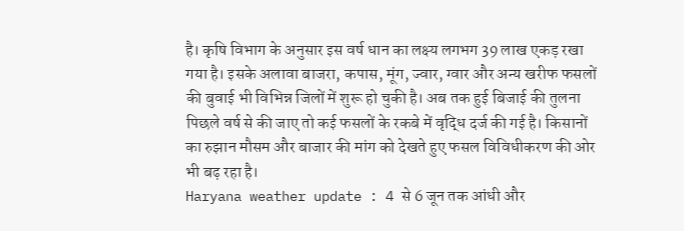है। कृषि विभाग के अनुसार इस वर्ष धान का लक्ष्य लगभग 39 लाख एकड़ रखा गया है। इसके अलावा बाजरा, कपास, मूंग, ज्वार, ग्वार और अन्य खरीफ फसलों की बुवाई भी विभिन्न जिलों में शुरू हो चुकी है। अब तक हुई बिजाई की तुलना पिछले वर्ष से की जाए तो कई फसलों के रकबे में वृद्धि दर्ज की गई है। किसानों का रुझान मौसम और बाजार की मांग को देखते हुए फसल विविधीकरण की ओर भी बढ़ रहा है।
Haryana weather update : 4 से 6 जून तक आंधी और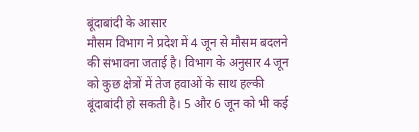बूंदाबांदी के आसार
मौसम विभाग ने प्रदेश में 4 जून से मौसम बदलने की संभावना जताई है। विभाग के अनुसार 4 जून को कुछ क्षेत्रों में तेज हवाओं के साथ हल्की बूंदाबांदी हो सकती है। 5 और 6 जून को भी कई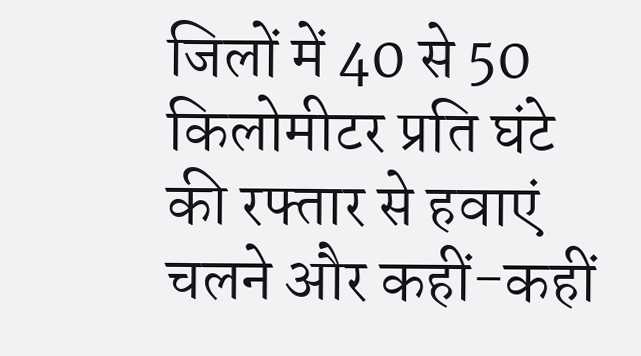जिलों में 40 से 50 किलोमीटर प्रति घंटे की रफ्तार से हवाएं चलने और कहीं-कहीं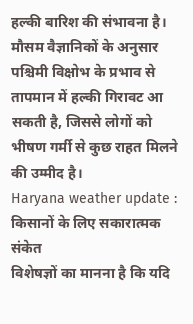हल्की बारिश की संभावना है।
मौसम वैज्ञानिकों के अनुसार पश्चिमी विक्षोभ के प्रभाव से तापमान में हल्की गिरावट आ सकती है, जिससे लोगों को भीषण गर्मी से कुछ राहत मिलने की उम्मीद है।
Haryana weather update : किसानों के लिए सकारात्मक संकेत
विशेषज्ञों का मानना है कि यदि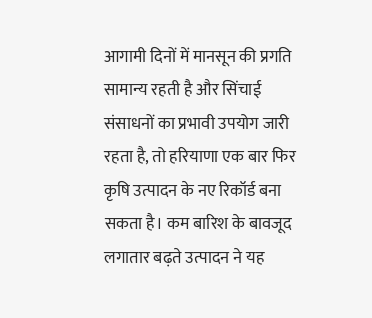आगामी दिनों में मानसून की प्रगति सामान्य रहती है और सिंचाई संसाधनों का प्रभावी उपयोग जारी रहता है, तो हरियाणा एक बार फिर कृषि उत्पादन के नए रिकॉर्ड बना सकता है। कम बारिश के बावजूद लगातार बढ़ते उत्पादन ने यह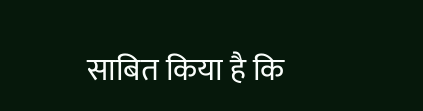साबित किया है कि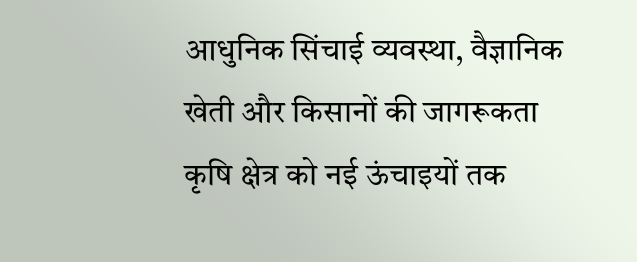आधुनिक सिंचाई व्यवस्था, वैज्ञानिक खेती और किसानों की जागरूकता कृषि क्षेत्र को नई ऊंचाइयों तक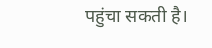पहुंचा सकती है।